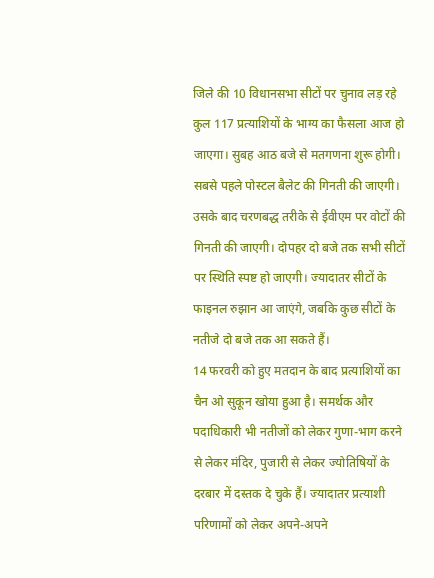जिले की 10 विधानसभा सीटों पर चुनाव लड़ रहे कुल 117 प्रत्याशियों के भाग्य का फैसला आज हो जाएगा। सुबह आठ बजे से मतगणना शुरू होगी। सबसे पहले पोस्टल बैलेट की गिनती की जाएगी। उसके बाद चरणबद्ध तरीके से ईवीएम पर वोटों की गिनती की जाएगी। दोपहर दो बजे तक सभी सीटों पर स्थिति स्पष्ट हो जाएगी। ज्यादातर सीटों के फाइनल रुझान आ जाएंगे, जबकि कुछ सीटों के नतीजे दो बजे तक आ सकते हैं।
14 फरवरी को हुए मतदान के बाद प्रत्याशियों का चैन ओ सुकून खोया हुआ है। समर्थक और पदाधिकारी भी नतीजों को लेकर गुणा-भाग करने से लेकर मंदिर, पुजारी से लेकर ज्योतिषियों के दरबार में दस्तक दे चुके हैं। ज्यादातर प्रत्याशी परिणामों को लेकर अपने-अपने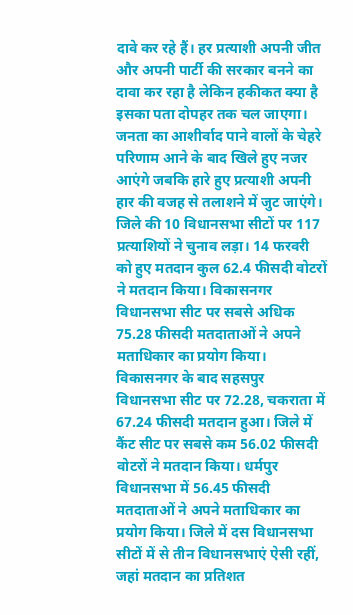दावे कर रहे हैं। हर प्रत्याशी अपनी जीत और अपनी पार्टी की सरकार बनने का दावा कर रहा है लेकिन हकीकत क्या है इसका पता दोपहर तक चल जाएगा। जनता का आशीर्वाद पाने वालों के चेहरे परिणाम आने के बाद खिले हुए नजर आएंगे जबकि हारे हुए प्रत्याशी अपनी हार की वजह से तलाशने में जुट जाएंगे। जिले की 10 विधानसभा सीटों पर 117 प्रत्याशियों ने चुनाव लड़ा। 14 फरवरी को हुए मतदान कुल 62.4 फीसदी वोटरों ने मतदान किया। विकासनगर विधानसभा सीट पर सबसे अधिक 75.28 फीसदी मतदाताओं ने अपने मताधिकार का प्रयोग किया। विकासनगर के बाद सहसपुर विधानसभा सीट पर 72.28, चकराता में 67.24 फीसदी मतदान हुआ। जिले में कैंट सीट पर सबसे कम 56.02 फीसदी वोटरों ने मतदान किया। धर्मपुर विधानसभा में 56.45 फीसदी मतदाताओं ने अपने मताधिकार का प्रयोग किया। जिले में दस विधानसभा सीटों में से तीन विधानसभाएं ऐसी रहीं, जहां मतदान का प्रतिशत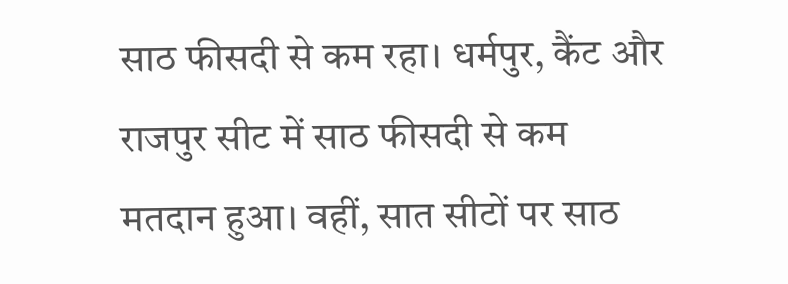साठ फीसदी से कम रहा। धर्मपुर, कैंट और राजपुर सीट में साठ फीसदी से कम मतदान हुआ। वहीं, सात सीटों पर साठ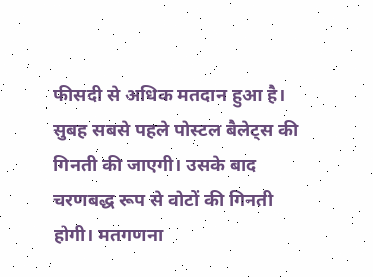फीसदी से अधिक मतदान हुआ है।
सुबह सबसे पहले पोस्टल बैलेट्स की गिनती की जाएगी। उसके बाद चरणबद्ध रूप से वोटों की गिनती होगी। मतगणना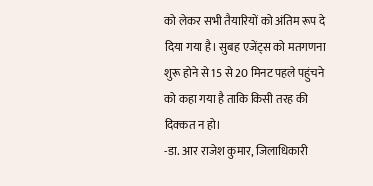को लेकर सभी तैयारियों को अंतिम रूप दे दिया गया है। सुबह एजेंट्स को मतगणना शुरू होने से 15 से 20 मिनट पहले पहुंचने को कहा गया है ताकि किसी तरह की दिक्कत न हो।
-डा. आर राजेश कुमार, जिलाधिकारी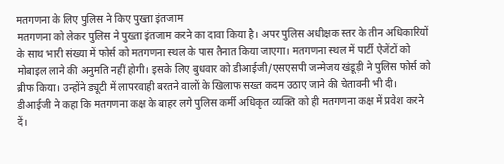मतगणना के लिए पुलिस ने किए पुख्ता इंतजाम
मतगणना को लेकर पुलिस ने पुख्ता इंतजाम करने का दावा किया है। अपर पुलिस अधीक्षक स्तर के तीन अधिकारियों के साथ भारी संख्या में फोर्स को मतगणना स्थल के पास तैनात किया जाएगा। मतगणना स्थल में पार्टी ऐजेंटों को मोबाइल लाने की अनुमति नहीं होगी। इसके लिए बुधवार को डीआईजी/एसएसपी जन्मेजय खंडूड़ी ने पुलिस फोर्स को ब्रीफ किया। उन्होंने ड्यूटी में लापरवाही बरतने वालों के खिलाफ सख्त कदम उठाए जाने की चेतावनी भी दी।
डीआईजी ने कहा कि मतगणना कक्ष के बाहर लगे पुलिस कर्मी अधिकृत व्यक्ति को ही मतगणना कक्ष में प्रवेश करने दें।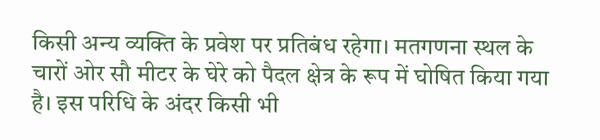किसी अन्य व्यक्ति के प्रवेश पर प्रतिबंध रहेगा। मतगणना स्थल के चारों ओर सौ मीटर के घेरे को पैदल क्षेत्र के रूप में घोषित किया गया है। इस परिधि के अंदर किसी भी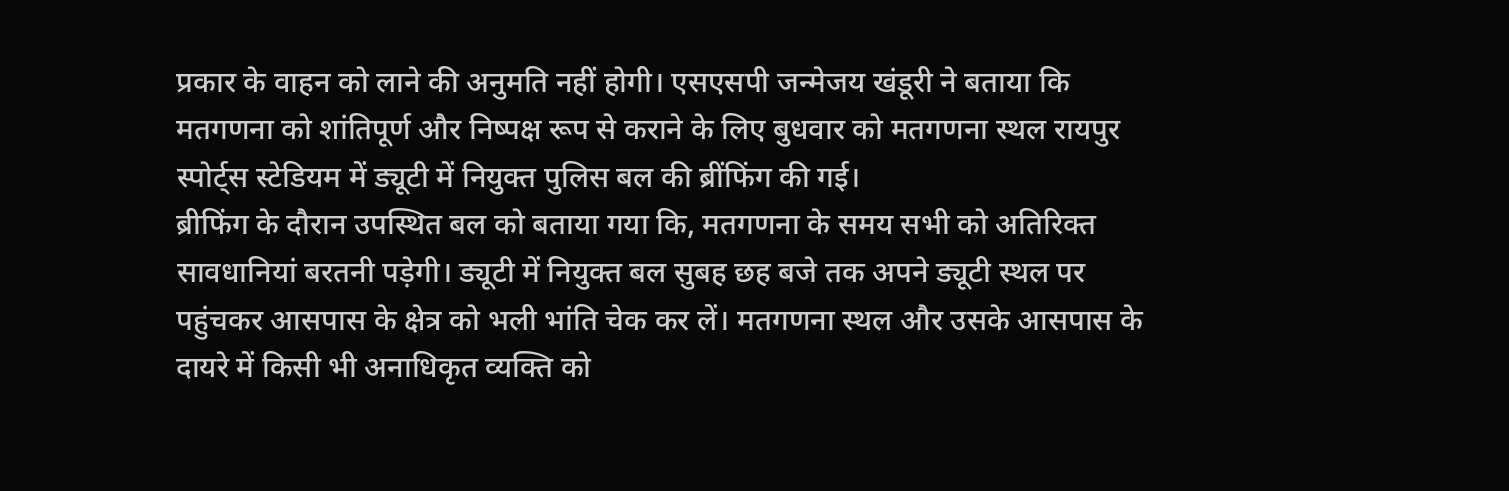प्रकार के वाहन को लाने की अनुमति नहीं होगी। एसएसपी जन्मेजय खंडूरी ने बताया कि मतगणना को शांतिपूर्ण और निष्पक्ष रूप से कराने के लिए बुधवार को मतगणना स्थल रायपुर स्पोर्ट्स स्टेडियम में ड्यूटी में नियुक्त पुलिस बल की ब्रींफिंग की गई।
ब्रीफिंग के दौरान उपस्थित बल को बताया गया कि, मतगणना के समय सभी को अतिरिक्त सावधानियां बरतनी पड़ेगी। ड्यूटी में नियुक्त बल सुबह छह बजे तक अपने ड्यूटी स्थल पर पहुंचकर आसपास के क्षेत्र को भली भांति चेक कर लें। मतगणना स्थल और उसके आसपास के दायरे में किसी भी अनाधिकृत व्यक्ति को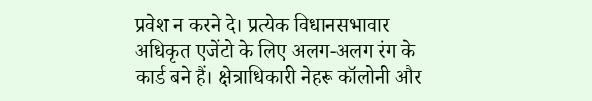प्रवेश न करने दे। प्रत्येक विधानसभावार अधिकृत एजेंटो के लिए अलग-अलग रंग के कार्ड बने हैं। क्षेत्राधिकारी नेहरू कॉलोनी और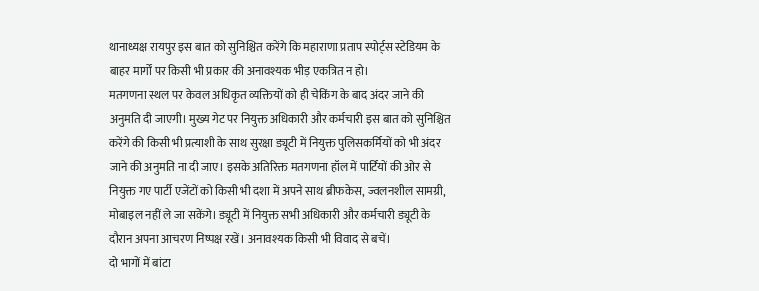थानाध्यक्ष रायपुर इस बात को सुनिश्चित करेंगे कि महाराणा प्रताप स्पोर्ट्स स्टेडियम के बाहर मार्गों पर किसी भी प्रकार की अनावश्यक भीड़ एकत्रित न हो।
मतगणना स्थल पर केवल अधिकृत व्यक्तियों को ही चेकिंग के बाद अंदर जाने की अनुमति दी जाएगी। मुख्य गेट पर नियुक्त अधिकारी और कर्मचारी इस बात को सुनिश्चित करेंगे की किसी भी प्रत्याशी के साथ सुरक्षा ड्यूटी में नियुक्त पुलिसकर्मियों को भी अंदर जाने की अनुमति ना दी जाए। इसके अतिरिक्त मतगणना हॉल में पार्टियों की ओर से नियुक्त गए पार्टी एजेंटों को किसी भी दशा में अपने साथ ब्रीफकेस, ज्वलनशील सामग्री, मोबाइल नहीं ले जा सकेंगे। ड्यूटी में नियुक्त सभी अधिकारी और कर्मचारी ड्यूटी के दौरान अपना आचरण निष्पक्ष रखें। अनावश्यक किसी भी विवाद से बचें।
दो भागों में बांटा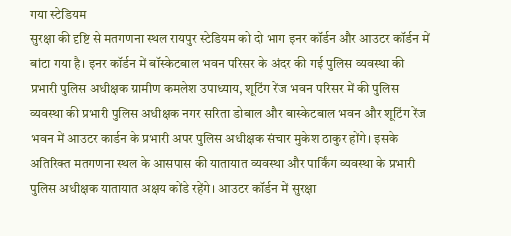गया स्टेडियम
सुरक्षा की दृष्टि से मतगणना स्थल रायपुर स्टेडियम को दो भाग इनर कॉर्डन और आउटर कॉर्डन में बांटा गया है। इनर कॉर्डन में बॉस्केटबाल भवन परिसर के अंदर की गई पुलिस व्यवस्था की प्रभारी पुलिस अधीक्षक ग्रामीण कमलेश उपाध्याय, शूटिंग रेंज भवन परिसर में की पुलिस व्यवस्था की प्रभारी पुलिस अधीक्षक नगर सरिता डोबाल और बास्केटबाल भवन और शूटिंग रेंज भवन में आउटर कार्डन के प्रभारी अपर पुलिस अधीक्षक संचार मुकेश ठाकुर होंगे। इसके अतिरिक्त मतगणना स्थल के आसपास की यातायात व्यवस्था और पार्किंग व्यवस्था के प्रभारी पुलिस अधीक्षक यातायात अक्षय कोंडे रहेंगे। आउटर कॉर्डन में सुरक्षा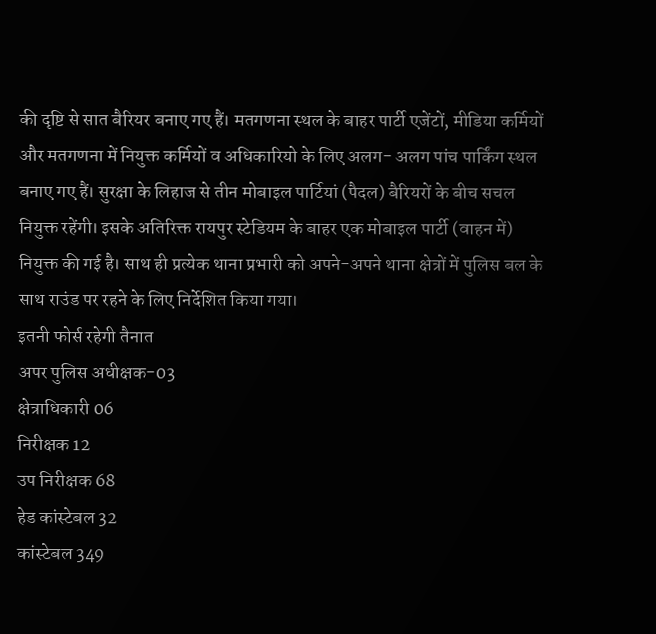की दृष्टि से सात बैरियर बनाए गए हैं। मतगणना स्थल के बाहर पार्टी एजेंटों, मीडिया कर्मियों और मतगणना में नियुक्त कर्मियों व अधिकारियो के लिए अलग- अलग पांच पार्किंग स्थल बनाए गए हैं। सुरक्षा के लिहाज से तीन मोबाइल पार्टियां (पैदल) बैरियरों के बीच सचल नियुक्त रहेंगी। इसके अतिरिक्त रायपुर स्टेडियम के बाहर एक मोबाइल पार्टी (वाहन में) नियुक्त की गई है। साथ ही प्रत्येक थाना प्रभारी को अपने-अपने थाना क्षेत्रों में पुलिस बल के साथ राउंड पर रहने के लिए निर्देशित किया गया।
इतनी फोर्स रहेगी तैनात
अपर पुलिस अधीक्षक-03
क्षेत्राधिकारी 06
निरीक्षक 12
उप निरीक्षक 68
हेड कांस्टेबल 32
कांस्टेबल 349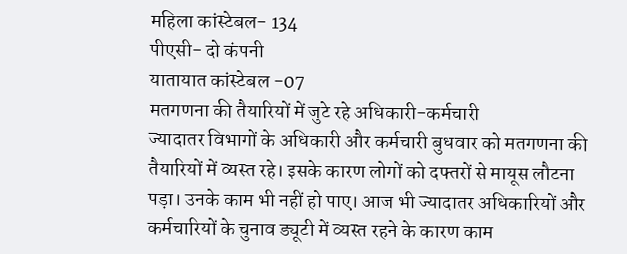महिला कांस्टेबल- 134
पीएसी- दो कंपनी
यातायात कांस्टेबल -07
मतगणना की तैयारियों में जुटे रहे अधिकारी-कर्मचारी
ज्यादातर विभागों के अधिकारी और कर्मचारी बुधवार को मतगणना की तैयारियों में व्यस्त रहे। इसके कारण लोगों को दफ्तरों से मायूस लौटना पड़ा। उनके काम भी नहीं हो पाए। आज भी ज्यादातर अधिकारियों और कर्मचारियों के चुनाव ड्यूटी में व्यस्त रहने के कारण काम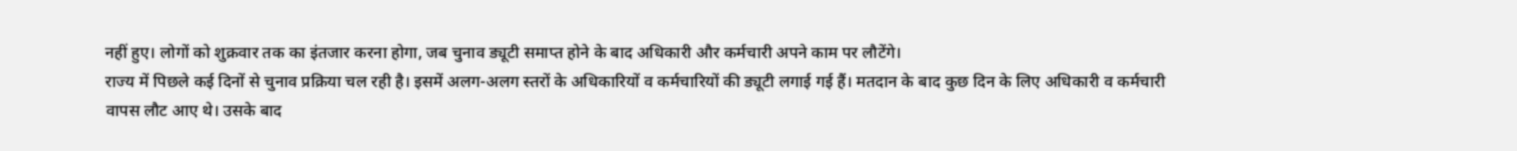नहीं हुए। लोगों को शुक्रवार तक का इंतजार करना होगा, जब चुनाव ड्यूटी समाप्त होने के बाद अधिकारी और कर्मचारी अपने काम पर लौटेंगे।
राज्य में पिछले कई दिनों से चुनाव प्रक्रिया चल रही है। इसमें अलग-अलग स्तरों के अधिकारियों व कर्मचारियों की ड्यूटी लगाई गई हैं। मतदान के बाद कुछ दिन के लिए अधिकारी व कर्मचारी वापस लौट आए थे। उसके बाद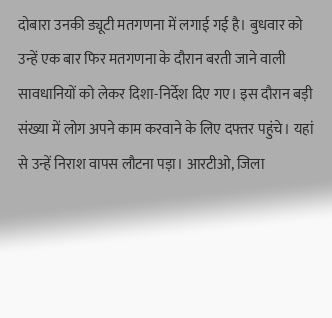दोबारा उनकी ड्यूटी मतगणना में लगाई गई है। बुधवार को उन्हें एक बार फिर मतगणना के दौरान बरती जाने वाली सावधानियों को लेकर दिशा-निर्देश दिए गए। इस दौरान बड़ी संख्या में लोग अपने काम करवाने के लिए दफ्तर पहुंचे। यहां से उन्हें निराश वापस लौटना पड़ा। आरटीओ, जिला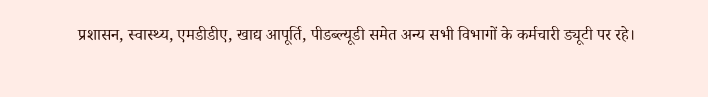प्रशासन, स्वास्थ्य, एमडीडीए, खाद्य आपूर्ति, पीडब्ल्यूडी समेत अन्य सभी विभागों के कर्मचारी ड्यूटी पर रहे।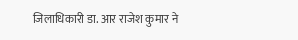जिलाधिकारी डा. आर राजेश कुमार ने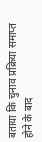बताया कि चुनाव प्रक्रिया समाप्त होने के बाद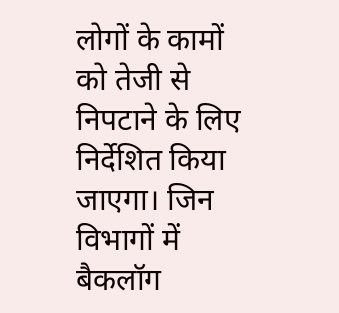लोगों के कामों को तेजी से निपटाने के लिए निर्देशित किया जाएगा। जिन विभागों में बैकलॉग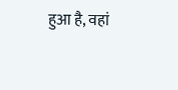हुआ है, वहां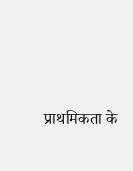प्राथमिकता के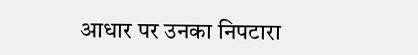आधार पर उनका निपटारा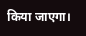किया जाएगा।